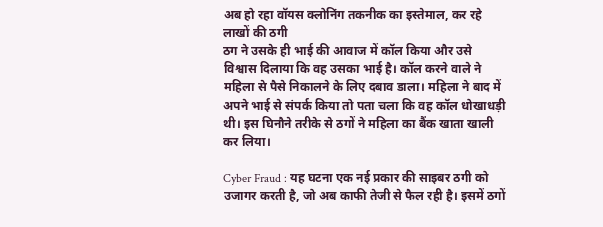अब हो रहा वॉयस क्लोनिंग तकनीक का इस्तेमाल, कर रहे लाखों की ठगी
ठग ने उसके ही भाई की आवाज में कॉल किया और उसे विश्वास दिलाया कि वह उसका भाई है। कॉल करने वाले ने महिला से पैसे निकालने के लिए दबाव डाला। महिला ने बाद में अपने भाई से संपर्क किया तो पता चला कि वह कॉल धोखाधड़ी थी। इस घिनौने तरीके से ठगों ने महिला का बैंक खाता खाली कर लिया।

Cyber Fraud : यह घटना एक नई प्रकार की साइबर ठगी को उजागर करती है, जो अब काफी तेजी से फैल रही है। इसमें ठगों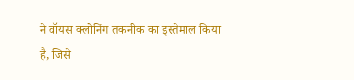ने वॉयस क्लोनिंग तकनीक का इस्तेमाल किया है, जिसे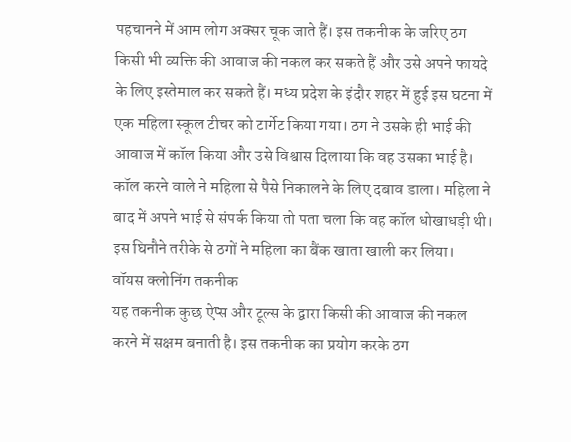पहचानने में आम लोग अक्सर चूक जाते हैं। इस तकनीक के जरिए ठग किसी भी व्यक्ति की आवाज की नकल कर सकते हैं और उसे अपने फायदे के लिए इस्तेमाल कर सकते हैं। मध्य प्रदेश के इंदौर शहर में हुई इस घटना में एक महिला स्कूल टीचर को टार्गेट किया गया। ठग ने उसके ही भाई की आवाज में कॉल किया और उसे विश्वास दिलाया कि वह उसका भाई है। कॉल करने वाले ने महिला से पैसे निकालने के लिए दबाव डाला। महिला ने बाद में अपने भाई से संपर्क किया तो पता चला कि वह कॉल धोखाधड़ी थी। इस घिनौने तरीके से ठगों ने महिला का बैंक खाता खाली कर लिया।
वॉयस क्लोनिंग तकनीक
यह तकनीक कुछ ऐप्स और टूल्स के द्वारा किसी की आवाज की नकल करने में सक्षम बनाती है। इस तकनीक का प्रयोग करके ठग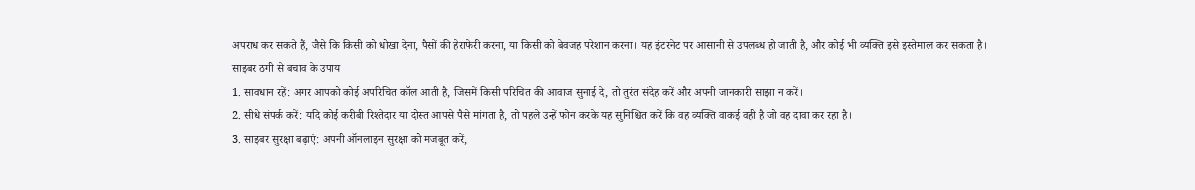अपराध कर सकते हैं, जैसे कि किसी को धोखा देना, पैसों की हेराफेरी करना, या किसी को बेवजह परेशान करना। यह इंटरनेट पर आसानी से उपलब्ध हो जाती है, और कोई भी व्यक्ति इसे इस्तेमाल कर सकता है।
साइबर ठगी से बचाव के उपाय
1. सावधान रहें: अगर आपको कोई अपरिचित कॉल आती है, जिसमें किसी परिचित की आवाज सुनाई दे, तो तुरंत संदेह करें और अपनी जानकारी साझा न करें।
2. सीधे संपर्क करें: यदि कोई करीबी रिश्तेदार या दोस्त आपसे पैसे मांगता है, तो पहले उन्हें फोन करके यह सुनिश्चित करें कि वह व्यक्ति वाकई वही है जो वह दावा कर रहा है।
3. साइबर सुरक्षा बढ़ाएं: अपनी ऑनलाइन सुरक्षा को मजबूत करें,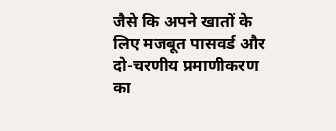जैसे कि अपने खातों के लिए मजबूत पासवर्ड और दो-चरणीय प्रमाणीकरण का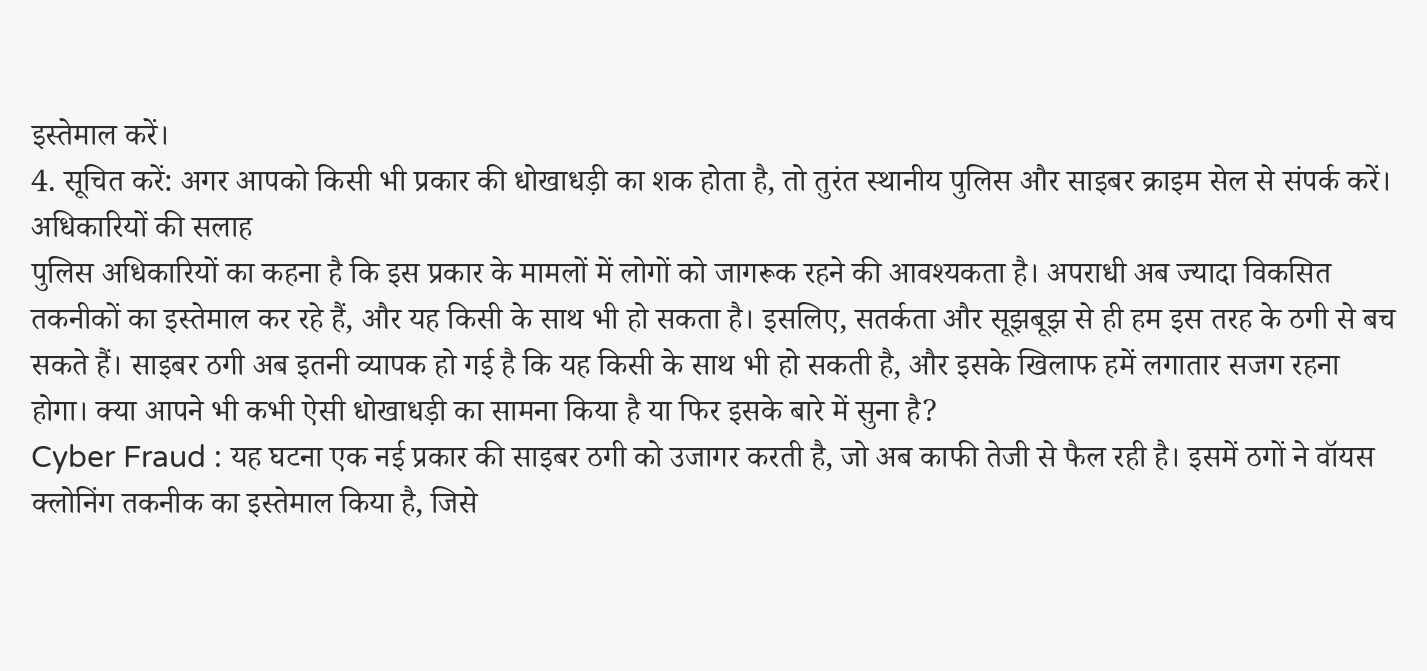इस्तेमाल करें।
4. सूचित करें: अगर आपको किसी भी प्रकार की धोखाधड़ी का शक होता है, तो तुरंत स्थानीय पुलिस और साइबर क्राइम सेल से संपर्क करें।
अधिकारियों की सलाह
पुलिस अधिकारियों का कहना है कि इस प्रकार के मामलों में लोगों को जागरूक रहने की आवश्यकता है। अपराधी अब ज्यादा विकसित तकनीकों का इस्तेमाल कर रहे हैं, और यह किसी के साथ भी हो सकता है। इसलिए, सतर्कता और सूझबूझ से ही हम इस तरह के ठगी से बच सकते हैं। साइबर ठगी अब इतनी व्यापक हो गई है कि यह किसी के साथ भी हो सकती है, और इसके खिलाफ हमें लगातार सजग रहना होगा। क्या आपने भी कभी ऐसी धोखाधड़ी का सामना किया है या फिर इसके बारे में सुना है?
Cyber Fraud : यह घटना एक नई प्रकार की साइबर ठगी को उजागर करती है, जो अब काफी तेजी से फैल रही है। इसमें ठगों ने वॉयस क्लोनिंग तकनीक का इस्तेमाल किया है, जिसे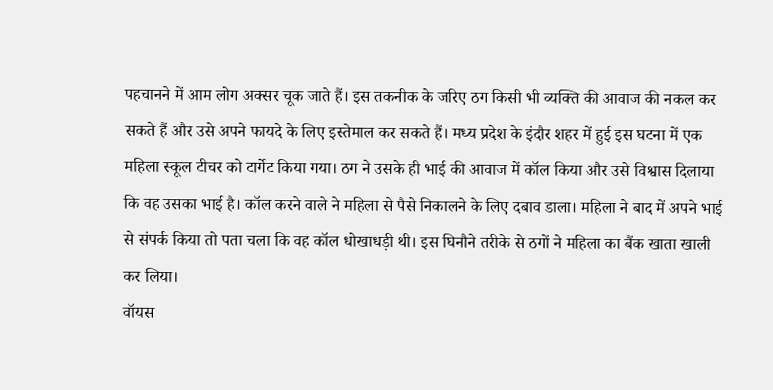पहचानने में आम लोग अक्सर चूक जाते हैं। इस तकनीक के जरिए ठग किसी भी व्यक्ति की आवाज की नकल कर सकते हैं और उसे अपने फायदे के लिए इस्तेमाल कर सकते हैं। मध्य प्रदेश के इंदौर शहर में हुई इस घटना में एक महिला स्कूल टीचर को टार्गेट किया गया। ठग ने उसके ही भाई की आवाज में कॉल किया और उसे विश्वास दिलाया कि वह उसका भाई है। कॉल करने वाले ने महिला से पैसे निकालने के लिए दबाव डाला। महिला ने बाद में अपने भाई से संपर्क किया तो पता चला कि वह कॉल धोखाधड़ी थी। इस घिनौने तरीके से ठगों ने महिला का बैंक खाता खाली कर लिया।
वॉयस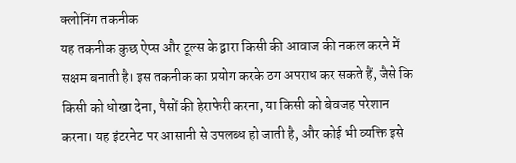क्लोनिंग तकनीक
यह तकनीक कुछ ऐप्स और टूल्स के द्वारा किसी की आवाज की नकल करने में सक्षम बनाती है। इस तकनीक का प्रयोग करके ठग अपराध कर सकते हैं, जैसे कि किसी को धोखा देना, पैसों की हेराफेरी करना, या किसी को बेवजह परेशान करना। यह इंटरनेट पर आसानी से उपलब्ध हो जाती है, और कोई भी व्यक्ति इसे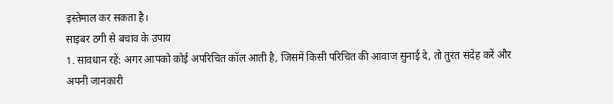इस्तेमाल कर सकता है।
साइबर ठगी से बचाव के उपाय
1. सावधान रहें: अगर आपको कोई अपरिचित कॉल आती है, जिसमें किसी परिचित की आवाज सुनाई दे, तो तुरंत संदेह करें और अपनी जानकारी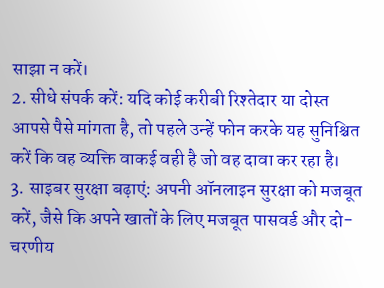साझा न करें।
2. सीधे संपर्क करें: यदि कोई करीबी रिश्तेदार या दोस्त आपसे पैसे मांगता है, तो पहले उन्हें फोन करके यह सुनिश्चित करें कि वह व्यक्ति वाकई वही है जो वह दावा कर रहा है।
3. साइबर सुरक्षा बढ़ाएं: अपनी ऑनलाइन सुरक्षा को मजबूत करें, जैसे कि अपने खातों के लिए मजबूत पासवर्ड और दो-चरणीय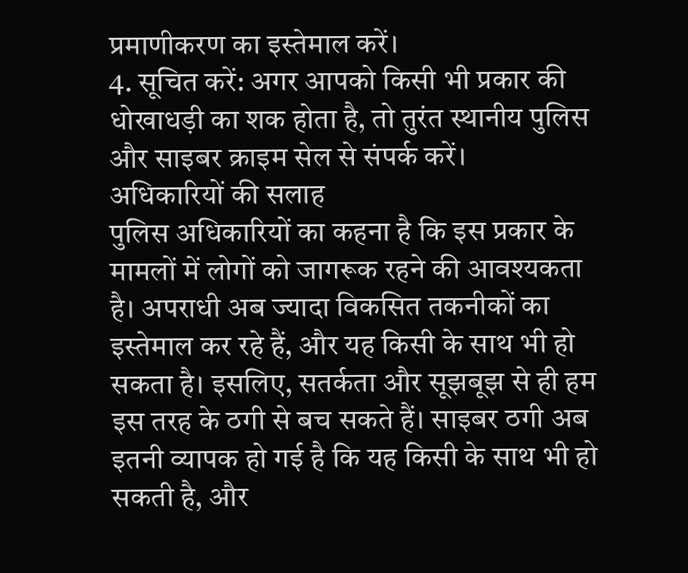प्रमाणीकरण का इस्तेमाल करें।
4. सूचित करें: अगर आपको किसी भी प्रकार की धोखाधड़ी का शक होता है, तो तुरंत स्थानीय पुलिस और साइबर क्राइम सेल से संपर्क करें।
अधिकारियों की सलाह
पुलिस अधिकारियों का कहना है कि इस प्रकार के मामलों में लोगों को जागरूक रहने की आवश्यकता है। अपराधी अब ज्यादा विकसित तकनीकों का इस्तेमाल कर रहे हैं, और यह किसी के साथ भी हो सकता है। इसलिए, सतर्कता और सूझबूझ से ही हम इस तरह के ठगी से बच सकते हैं। साइबर ठगी अब इतनी व्यापक हो गई है कि यह किसी के साथ भी हो सकती है, और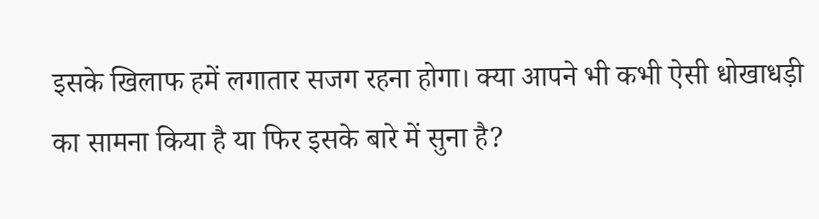इसके खिलाफ हमें लगातार सजग रहना होगा। क्या आपने भी कभी ऐसी धोखाधड़ी का सामना किया है या फिर इसके बारे में सुना है?